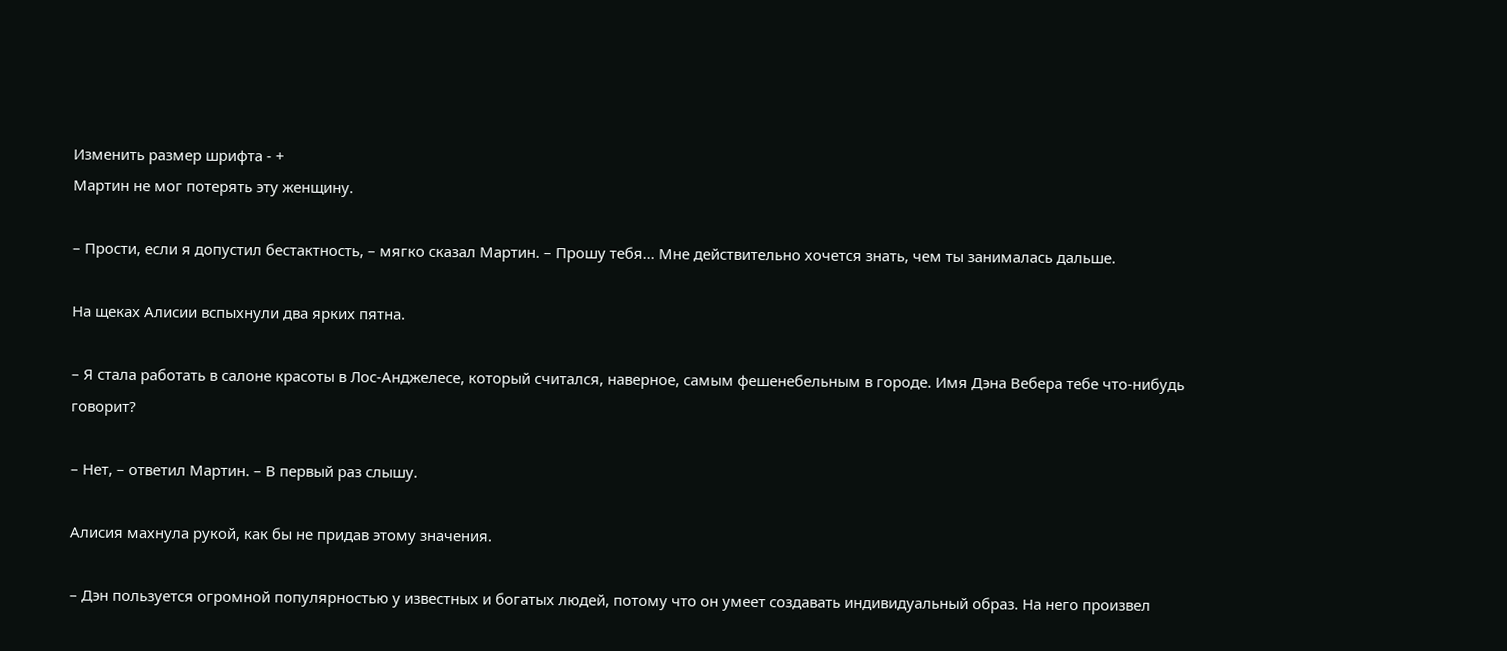Изменить размер шрифта - +
Мартин не мог потерять эту женщину.

– Прости, если я допустил бестактность, – мягко сказал Мартин. – Прошу тебя... Мне действительно хочется знать, чем ты занималась дальше.

На щеках Алисии вспыхнули два ярких пятна.

– Я стала работать в салоне красоты в Лос-Анджелесе, который считался, наверное, самым фешенебельным в городе. Имя Дэна Вебера тебе что-нибудь говорит?

– Нет, – ответил Мартин. – В первый раз слышу.

Алисия махнула рукой, как бы не придав этому значения.

– Дэн пользуется огромной популярностью у известных и богатых людей, потому что он умеет создавать индивидуальный образ. На него произвел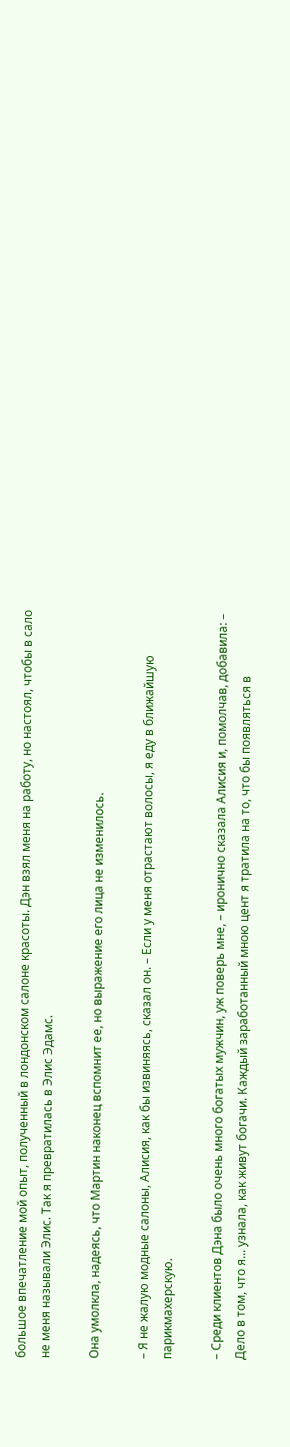большое впечатление мой опыт, полученный в лондонском салоне красоты. Дэн взял меня на работу, но настоял, чтобы в сало не меня называли Элис. Так я превратилась в Элис Эдамс.

Она умолкла, надеясь, что Мартин наконец вспомнит ее, но выражение его лица не изменилось.

– Я не жалую модные салоны, Алисия, как бы извиняясь, сказал он. – Если у меня отрастают волосы, я еду в ближайшую парикмахерскую.

– Среди клиентов Дэна было очень много богатых мужчин, уж поверь мне, – иронично сказала Алисия и, помолчав, добавила: – Дело в том, что я... узнала, как живут богачи. Каждый заработанный мною цент я тратила на то, что бы появляться в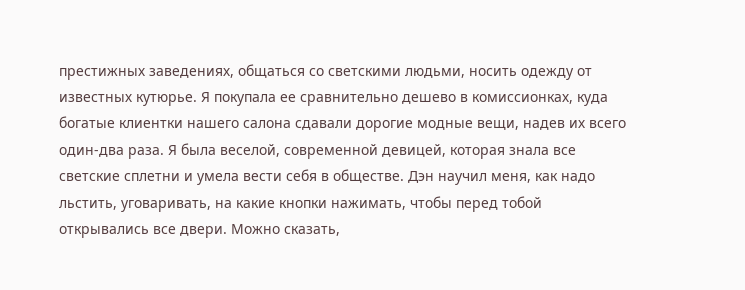престижных заведениях, общаться со светскими людьми, носить одежду от известных кутюрье. Я покупала ее сравнительно дешево в комиссионках, куда богатые клиентки нашего салона сдавали дорогие модные вещи, надев их всего один-два раза. Я была веселой, современной девицей, которая знала все светские сплетни и умела вести себя в обществе. Дэн научил меня, как надо льстить, уговаривать, на какие кнопки нажимать, чтобы перед тобой открывались все двери. Можно сказать,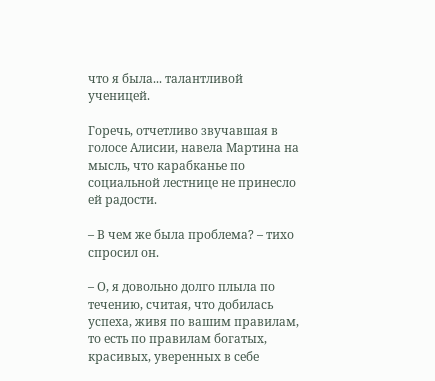что я была... талантливой ученицей.

Горечь, отчетливо звучавшая в голосе Алисии, навела Мартина на мысль, что карабканье по социальной лестнице не принесло ей радости.

– В чем же была проблема? – тихо спросил он.

– О, я довольно долго плыла по течению, считая, что добилась успеха, живя по вашим правилам, то есть по правилам богатых, красивых, уверенных в себе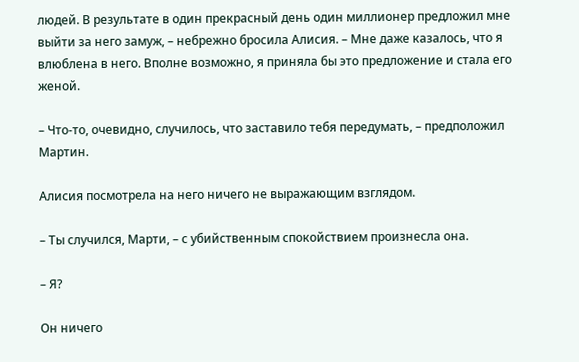людей. В результате в один прекрасный день один миллионер предложил мне выйти за него замуж, – небрежно бросила Алисия. – Мне даже казалось, что я влюблена в него. Вполне возможно, я приняла бы это предложение и стала его женой.

– Что-то, очевидно, случилось, что заставило тебя передумать, – предположил Мартин.

Алисия посмотрела на него ничего не выражающим взглядом.

– Ты случился, Марти, – с убийственным спокойствием произнесла она.

– Я?

Он ничего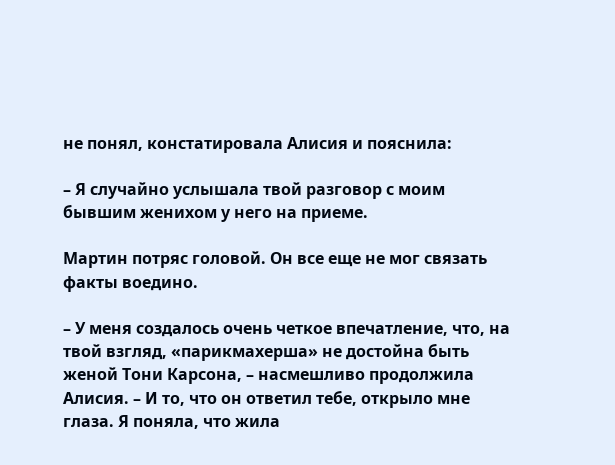не понял, констатировала Алисия и пояснила:

– Я случайно услышала твой разговор с моим бывшим женихом у него на приеме.

Мартин потряс головой. Он все еще не мог связать факты воедино.

– У меня создалось очень четкое впечатление, что, на твой взгляд, «парикмахерша» не достойна быть женой Тони Карсона, – насмешливо продолжила Алисия. – И то, что он ответил тебе, открыло мне глаза. Я поняла, что жила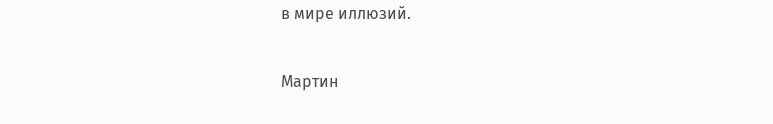в мире иллюзий.

Мартин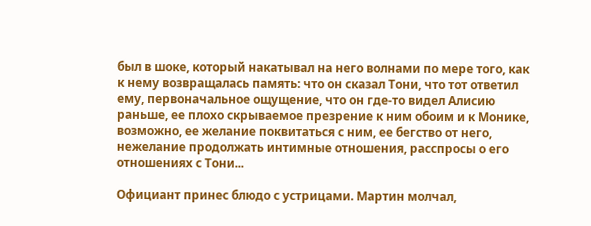был в шоке, который накатывал на него волнами по мере того, как к нему возвращалась память: что он сказал Тони, что тот ответил ему, первоначальное ощущение, что он где-то видел Алисию раньше, ее плохо скрываемое презрение к ним обоим и к Монике, возможно, ее желание поквитаться с ним, ее бегство от него, нежелание продолжать интимные отношения, расспросы о его отношениях с Тони...

Официант принес блюдо с устрицами. Мартин молчал,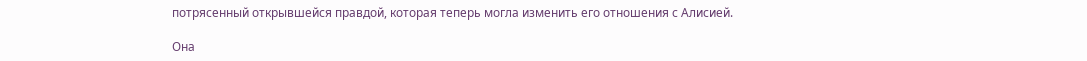потрясенный открывшейся правдой, которая теперь могла изменить его отношения с Алисией.

Она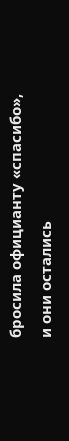бросила официанту «спасибо», и они остались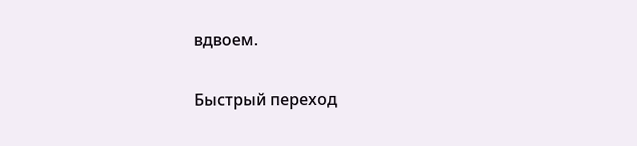вдвоем.

Быстрый переход